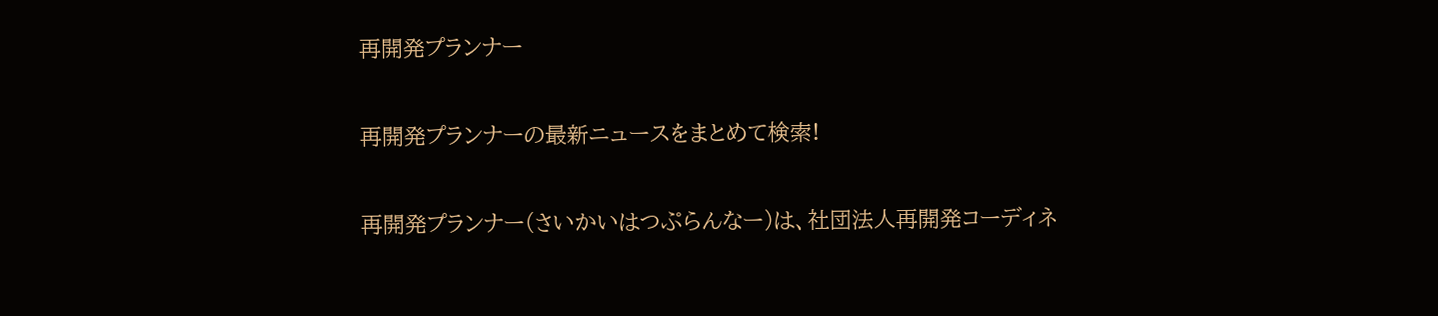再開発プランナー

再開発プランナーの最新ニュースをまとめて検索!

再開発プランナー(さいかいはつぷらんなー)は、社団法人再開発コーディネ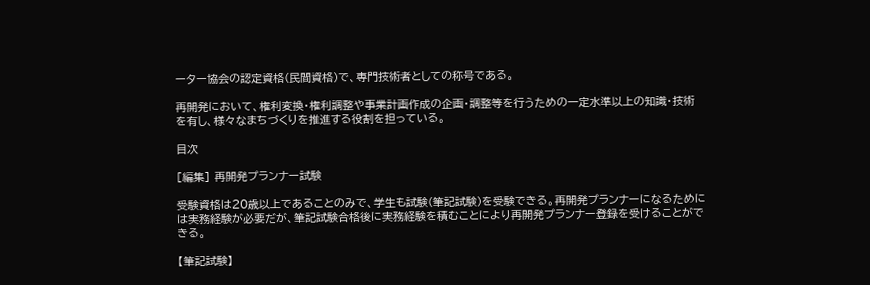ーター協会の認定資格(民間資格)で、専門技術者としての称号である。

再開発において、権利変換・権利調整や事業計画作成の企画・調整等を行うための一定水準以上の知識・技術を有し、様々なまちづくりを推進する役割を担っている。

目次

[編集] 再開発プランナー試験

受験資格は20歳以上であることのみで、学生も試験(筆記試験)を受験できる。再開発プランナーになるためには実務経験が必要だが、筆記試験合格後に実務経験を積むことにより再開発プランナー登録を受けることができる。

【筆記試験】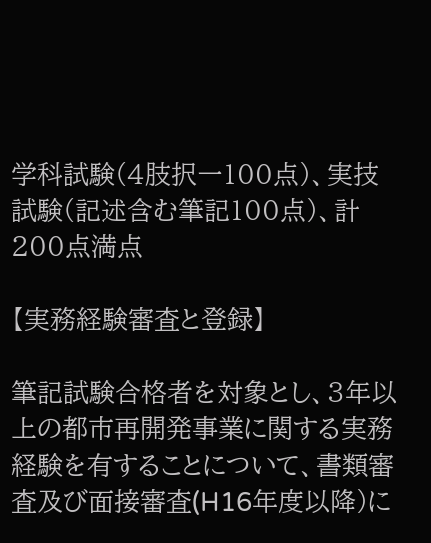学科試験(4肢択一100点)、実技試験(記述含む筆記100点)、計200点満点

【実務経験審査と登録】

筆記試験合格者を対象とし、3年以上の都市再開発事業に関する実務経験を有することについて、書類審査及び面接審査(H16年度以降)に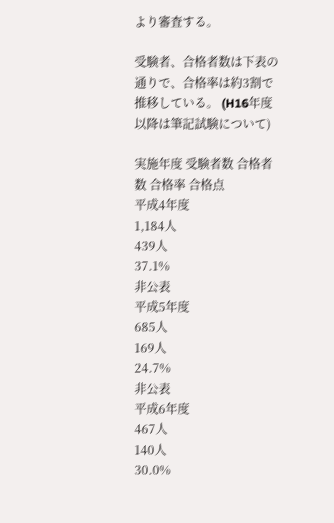より審査する。

受験者、合格者数は下表の通りで、合格率は約3割で推移している。 (H16年度以降は筆記試験について)

実施年度 受験者数 合格者数 合格率 合格点
平成4年度
1,184人
439人
37.1%
非公表
平成5年度
685人
169人
24.7%
非公表
平成6年度
467人
140人
30.0%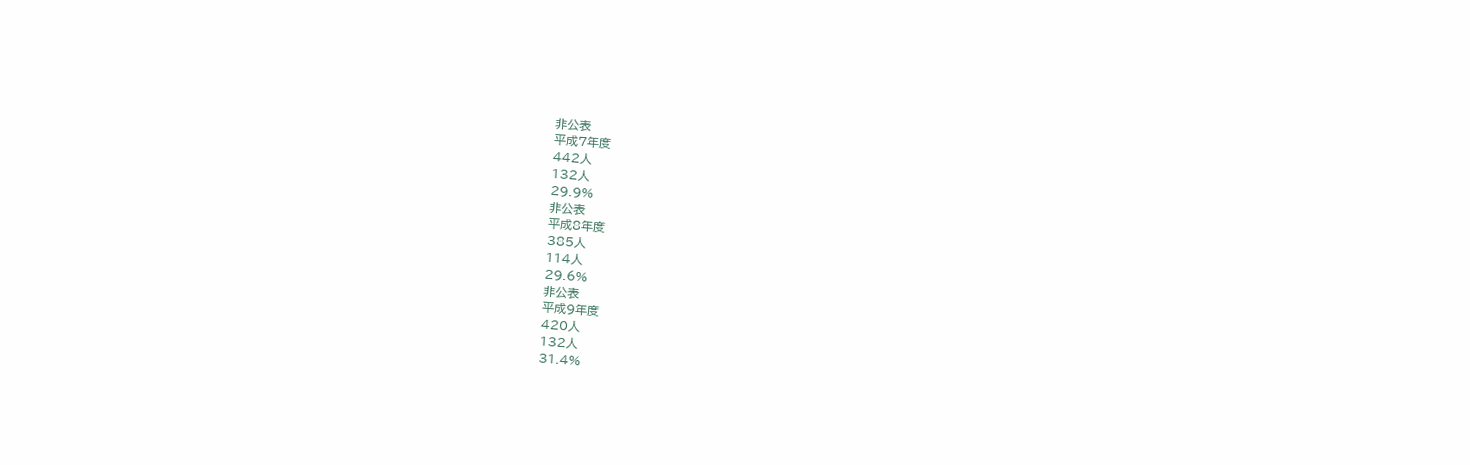非公表
平成7年度
442人
132人
29.9%
非公表
平成8年度
385人
114人
29.6%
非公表
平成9年度
420人
132人
31.4%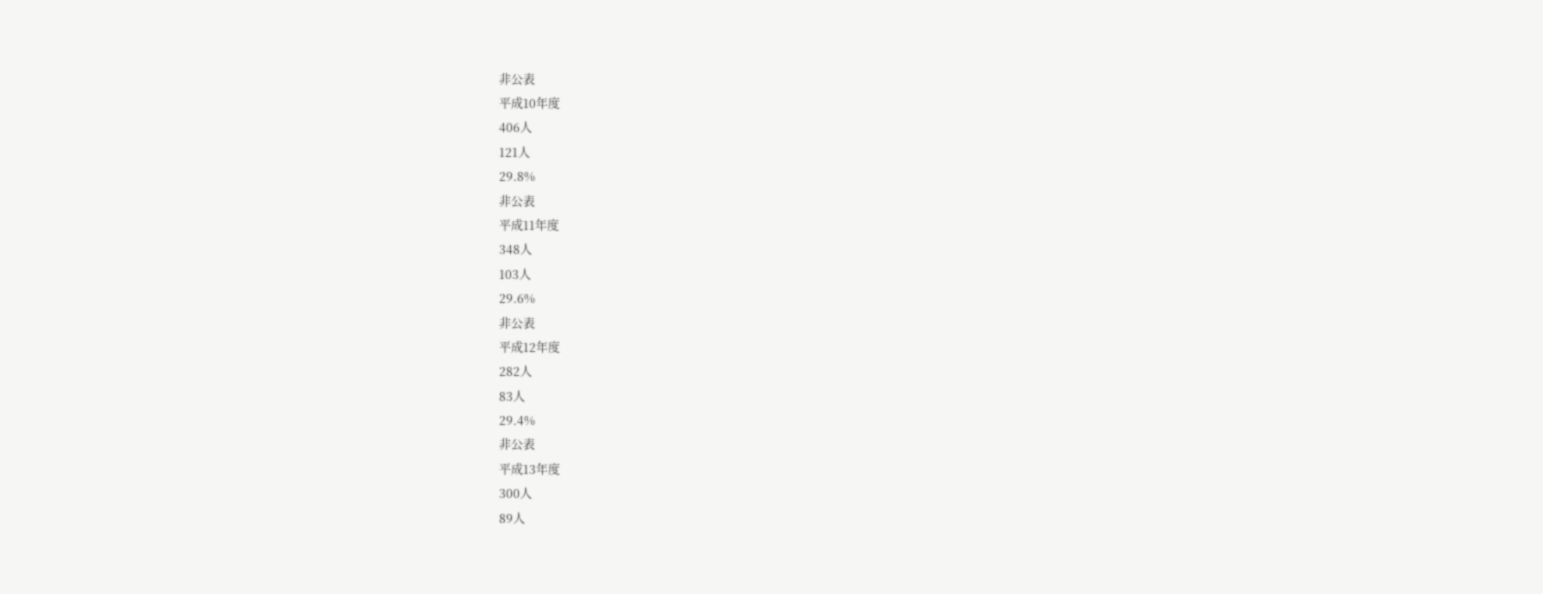非公表
平成10年度
406人
121人
29.8%
非公表
平成11年度
348人
103人
29.6%
非公表
平成12年度
282人
83人
29.4%
非公表
平成13年度
300人
89人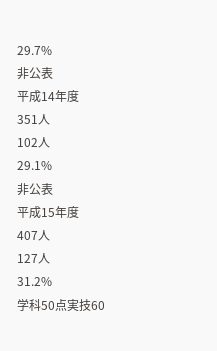29.7%
非公表
平成14年度
351人
102人
29.1%
非公表
平成15年度
407人
127人
31.2%
学科50点実技60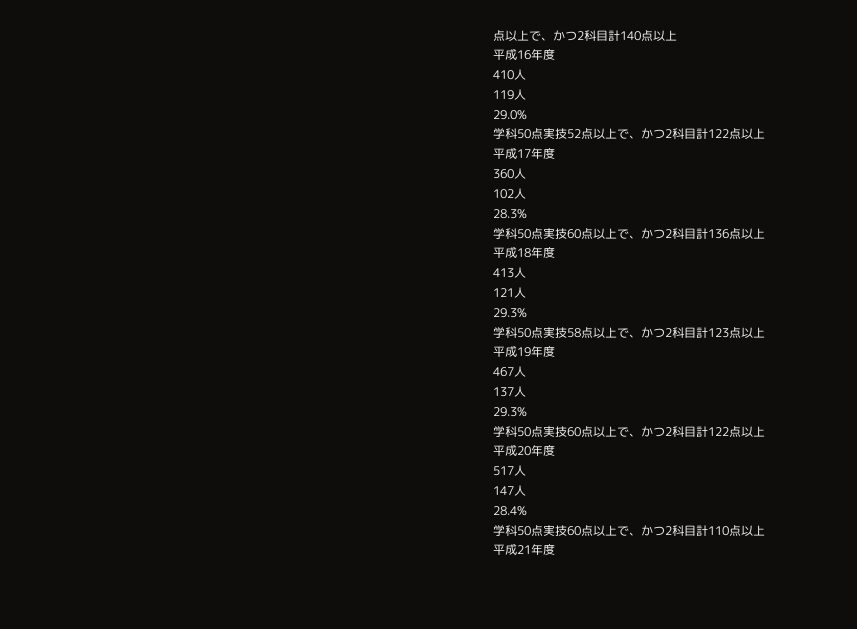点以上で、かつ2科目計140点以上
平成16年度
410人
119人
29.0%
学科50点実技52点以上で、かつ2科目計122点以上
平成17年度
360人
102人
28.3%
学科50点実技60点以上で、かつ2科目計136点以上
平成18年度
413人
121人
29.3%
学科50点実技58点以上で、かつ2科目計123点以上
平成19年度
467人
137人
29.3%
学科50点実技60点以上で、かつ2科目計122点以上
平成20年度
517人
147人
28.4%
学科50点実技60点以上で、かつ2科目計110点以上
平成21年度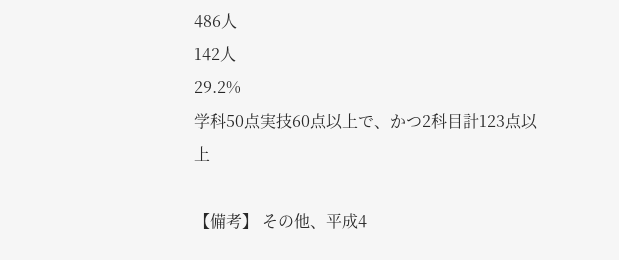486人
142人
29.2%
学科50点実技60点以上で、かつ2科目計123点以上

【備考】 その他、平成4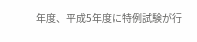年度、平成5年度に特例試験が行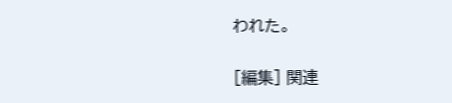われた。

[編集] 関連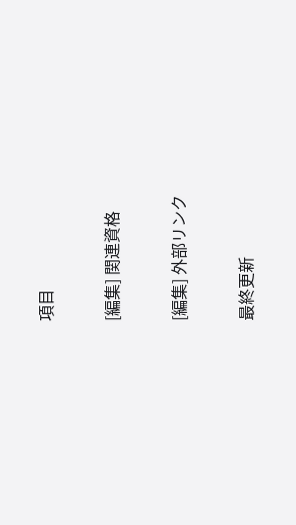項目

[編集] 関連資格

[編集] 外部リンク

最終更新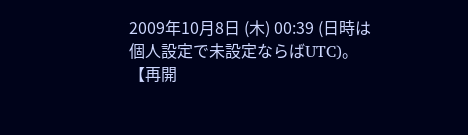2009年10月8日 (木) 00:39 (日時は個人設定で未設定ならばUTC)。
【再開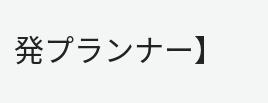発プランナー】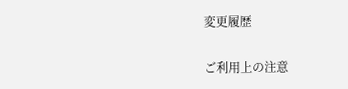変更履歴

ご利用上の注意